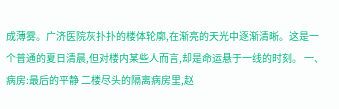成薄雾。广济医院灰扑扑的楼体轮廓,在渐亮的天光中逐渐清晰。这是一个普通的夏日清晨,但对楼内某些人而言,却是命运悬于一线的时刻。 一、病房:最后的平静 二楼尽头的隔离病房里,赵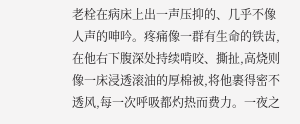老栓在病床上出一声压抑的、几乎不像人声的呻吟。疼痛像一群有生命的铁齿,在他右下腹深处持续啃咬、撕扯,高烧则像一床浸透滚油的厚棉被,将他裹得密不透风,每一次呼吸都灼热而费力。一夜之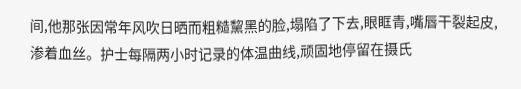间,他那张因常年风吹日晒而粗糙黧黑的脸,塌陷了下去,眼眶青,嘴唇干裂起皮,渗着血丝。护士每隔两小时记录的体温曲线,顽固地停留在摄氏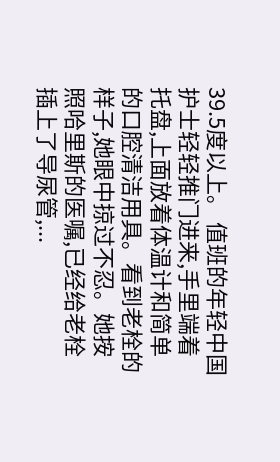39.5度以上。 值班的年轻中国护士轻轻推门进来,手里端着托盘,上面放着体温计和简单的口腔清洁用具。看到老栓的样子,她眼中掠过不忍。她按照哈里斯的医嘱,已经给老栓插上了导尿管,...